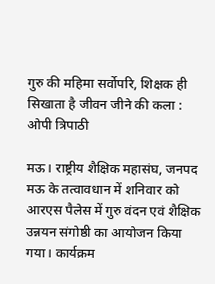गुरु की महिमा सर्वोपरि, शिक्षक ही सिखाता है जीवन जीने की कला : ओपी त्रिपाठी

मऊ। राष्ट्रीय शैक्षिक महासंघ, जनपद मऊ के तत्वावधान में शनिवार को आरएस पैलेस में गुरु वंदन एवं शैक्षिक उन्नयन संगोष्ठी का आयोजन किया गया। कार्यक्रम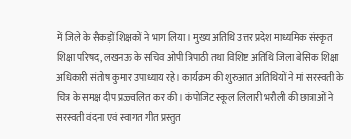में जिले के सैकड़ों शिक्षकों ने भाग लिया। मुख्य अतिथि उत्तर प्रदेश माध्यमिक संस्कृत शिक्षा परिषद, लखनऊ के सचिव ओपी त्रिपाठी तथा विशिष्ट अतिथि जिला बेसिक शिक्षा अधिकारी संतोष कुमार उपाध्याय रहे। कार्यक्रम की शुरुआत अतिथियों ने मां सरस्वती के चित्र के समक्ष दीप प्रज्ज्वलित कर की। कंपोजिट स्कूल लिलारी भरौली की छात्राओं ने सरस्वती वंदना एवं स्वागत गीत प्रस्तुत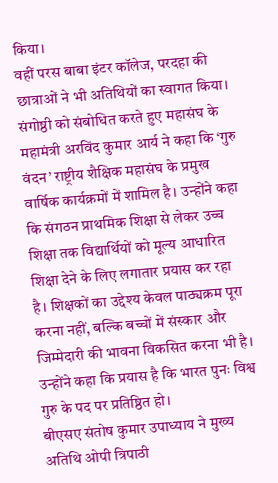किया।
वहीं परस बाबा इंटर कॉलेज, परदहा की छात्राओं ने भी अतिथियों का स्वागत किया। संगोष्ठी को संबोधित करते हुए महासंघ के महामंत्री अरविंद कुमार आर्य ने कहा कि ‘गुरु वंदन’ राष्ट्रीय शैक्षिक महासंघ के प्रमुख वार्षिक कार्यक्रमों में शामिल है। उन्होंने कहा कि संगठन प्राथमिक शिक्षा से लेकर उच्च शिक्षा तक विद्यार्थियों को मूल्य आधारित शिक्षा देने के लिए लगातार प्रयास कर रहा है। शिक्षकों का उद्देश्य केवल पाठ्यक्रम पूरा करना नहीं, बल्कि बच्चों में संस्कार और जिम्मेदारी की भावना विकसित करना भी है। उन्होंने कहा कि प्रयास है कि भारत पुनः विश्व गुरु के पद पर प्रतिष्ठित हो।
बीएसए संतोष कुमार उपाध्याय ने मुख्य अतिथि ओपी त्रिपाठी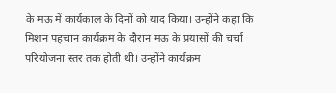के मऊ में कार्यकाल के दिनों को याद किया। उन्होंने कहा कि मिशन पहचान कार्यक्रम के दौरान मऊ के प्रयासों की चर्चा परियोजना स्तर तक होती थी। उन्होंने कार्यक्रम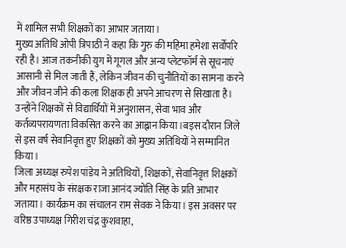में शामिल सभी शिक्षकों का आभार जताया।
मुख्य अतिथि ओपी त्रिपाठी ने कहा कि गुरु की महिमा हमेशा सर्वोपरि रही है। आज तकनीकी युग में गूगल और अन्य प्लेटफॉर्म से सूचनाएं आसानी से मिल जाती हैं, लेकिन जीवन की चुनौतियों का सामना करने और जीवन जीने की कला शिक्षक ही अपने आचरण से सिखाता है। उन्होंने शिक्षकों से विद्यार्थियों में अनुशासन, सेवा भाव और कर्तव्यपरायणता विकसित करने का आह्वान किया।बइस दौरान जिले से इस वर्ष सेवानिवृत्त हुए शिक्षकों को मुख्य अतिथियों ने सम्मानित किया।
जिला अध्यक्ष रुपेश पांडेय ने अतिथियों, शिक्षकों, सेवानिवृत्त शिक्षकों और महासंघ के संरक्षक राजा आनंद ज्योति सिंह के प्रति आभार जताया। कार्यक्रम का संचालन राम सेवक ने किया। इस अवसर पर वरिष्ठ उपाध्यक्ष गिरीश चंद्र कुशवाहा,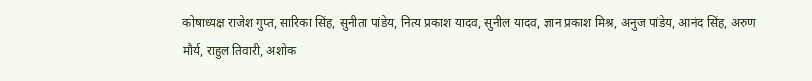कोषाध्यक्ष राजेश गुप्त, सारिका सिंह, सुनीता पांडेय, नित्य प्रकाश यादव, सुनील यादव, ज्ञान प्रकाश मिश्र, अनुज पांडेय, आनंद सिंह, अरुण मौर्य, राहुल तिवारी, अशोक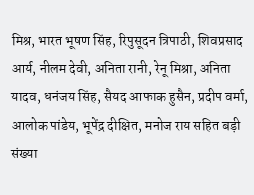मिश्र, भारत भूषण सिंह, रिपुसूदन त्रिपाठी, शिवप्रसाद आर्य, नीलम देवी, अनिता रानी, रेनू मिश्रा, अनिता यादव, धनंजय सिंह, सैयद आफाक हुसैन, प्रदीप वर्मा, आलोक पांडेय, भूपेंद्र दीक्षित, मनोज राय सहित बड़ी संख्या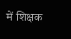में शिक्षक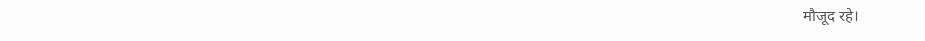मौजूद रहे।